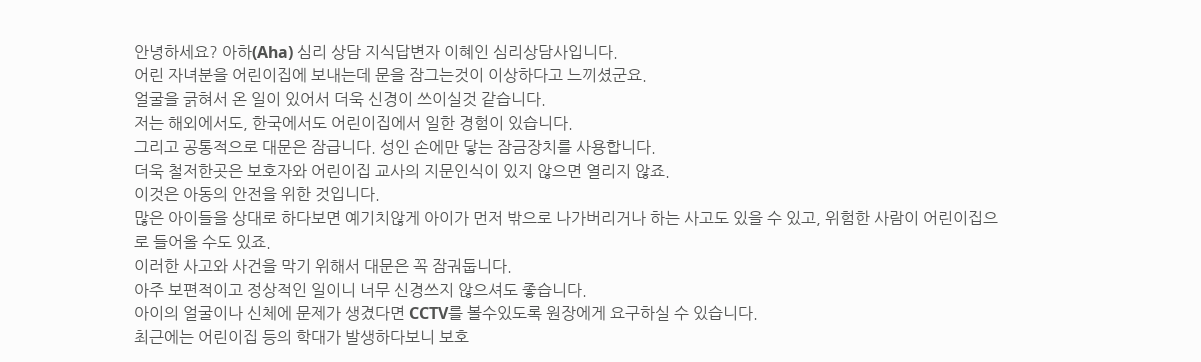안녕하세요? 아하(Aha) 심리 상담 지식답변자 이혜인 심리상담사입니다.
어린 자녀분을 어린이집에 보내는데 문을 잠그는것이 이상하다고 느끼셨군요.
얼굴을 긁혀서 온 일이 있어서 더욱 신경이 쓰이실것 같습니다.
저는 해외에서도, 한국에서도 어린이집에서 일한 경험이 있습니다.
그리고 공통적으로 대문은 잠급니다. 성인 손에만 닿는 잠금장치를 사용합니다.
더욱 철저한곳은 보호자와 어린이집 교사의 지문인식이 있지 않으면 열리지 않죠.
이것은 아동의 안전을 위한 것입니다.
많은 아이들을 상대로 하다보면 예기치않게 아이가 먼저 밖으로 나가버리거나 하는 사고도 있을 수 있고, 위험한 사람이 어린이집으로 들어올 수도 있죠.
이러한 사고와 사건을 막기 위해서 대문은 꼭 잠궈둡니다.
아주 보편적이고 정상적인 일이니 너무 신경쓰지 않으셔도 좋습니다.
아이의 얼굴이나 신체에 문제가 생겼다면 CCTV를 볼수있도록 원장에게 요구하실 수 있습니다.
최근에는 어린이집 등의 학대가 발생하다보니 보호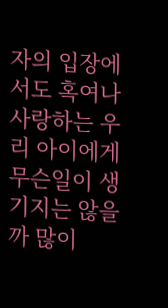자의 입장에서도 혹여나 사랑하는 우리 아이에게 무슨일이 생기지는 않을까 많이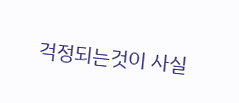걱정되는것이 사실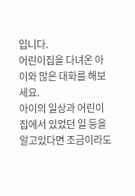입니다.
어린이집을 다녀온 아이와 많은 대화를 해보세요.
아이의 일상과 어린이집에서 있었던 일 등을 알고있다면 조금이라도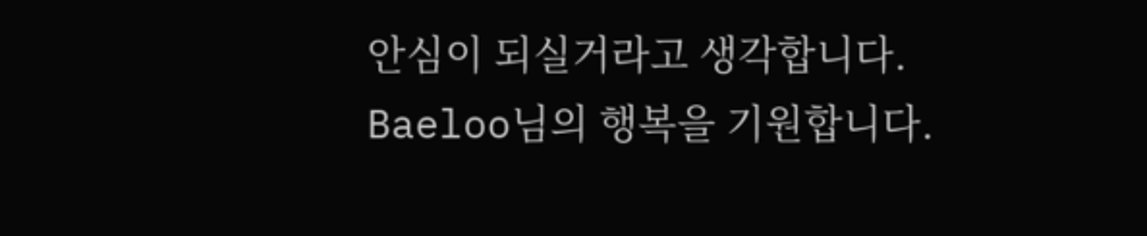안심이 되실거라고 생각합니다.
Baeloo님의 행복을 기원합니다.